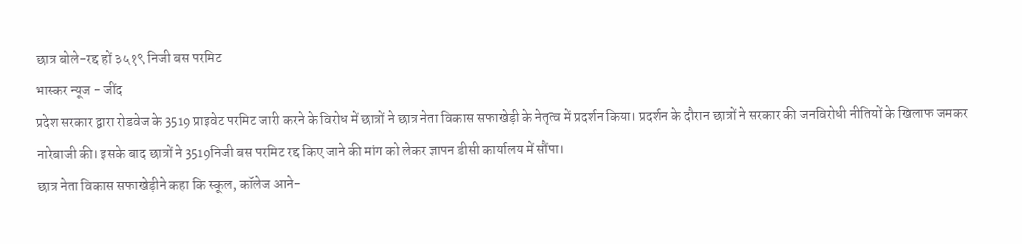छात्र बोले-रद्द हों ३५१९ निजी बस परमिट
भास्कर न्यूज - जींद
प्रदेश सरकार द्वारा रोडवेज के 3519 प्राइवेट परमिट जारी करने के विरोध में छात्रों ने छात्र नेता विकास सफाखेड़ी के नेतृत्व में प्रदर्शन किया। प्रदर्शन के दौरान छात्रों ने सरकार की जनविरोधी नीतियों के खिलाफ जमकर नारेबाजी की। इसके बाद छात्रों ने 3519निजी बस परमिट रद्द किए जाने की मांग को लेकर ज्ञापन डीसी कार्यालय में सौंपा।
छात्र नेता विकास सफाखेड़ीने कहा कि स्कूल, कॉलेज आने-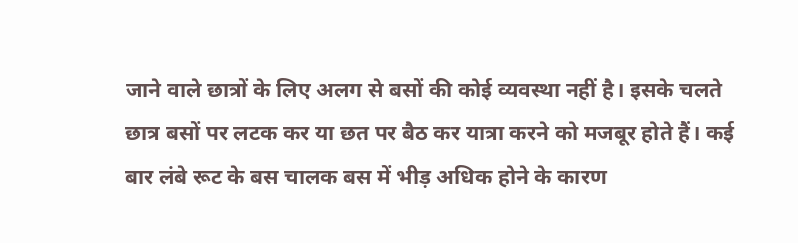जाने वाले छात्रों के लिए अलग से बसों की कोई व्यवस्था नहीं है। इसके चलते छात्र बसों पर लटक कर या छत पर बैठ कर यात्रा करने को मजबूर होते हैं। कई बार लंबे रूट के बस चालक बस में भीड़ अधिक होने के कारण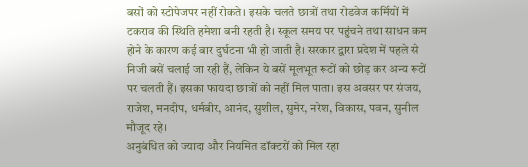बसों को स्टोपेजपर नहीं रोकते। इसके चलते छात्रों तथा रोडवेज कर्मियों में टकराव की स्थिति हमेशा बनी रहती है। स्कूल समय पर पहुंचने तथा साधन कम होने के कारण कई बार दुर्घटना भी हो जाती है। सरकार द्वारा प्रदेश में पहले से निजी बसें चलाई जा रही हैं, लेकिन ये बसें मूलभूत रूटों को छोड़ कर अन्य रूटों पर चलती हैं। इसका फायदा छात्रों को नहीं मिल पाता। इस अवसर पर संजय, राजेश, मनदीप, धर्मबीर, आनंद, सुशील, सुमेर, नरेश, विकास, पवन, सुनील मौजूद रहे।
अनुबंधित को ज्यादा और नियमित डॉक्टरों को मिल रहा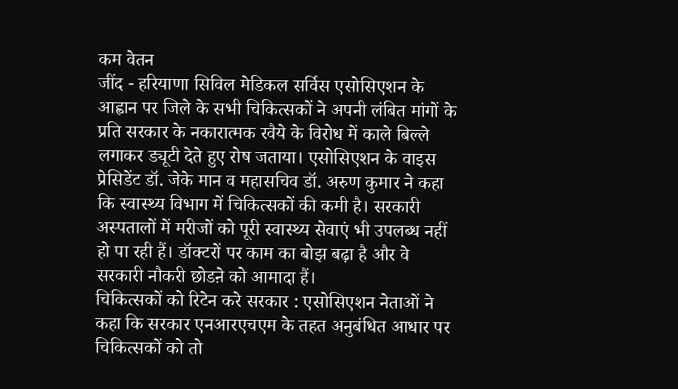कम वेतन
जींद - हरियाणा सिविल मेडिकल सर्विस एसोसिएशन के आह्वान पर जिले के सभी चिकित्सकों ने अपनी लंबित मांगों के प्रति सरकार के नकारात्मक रवैये के विरोध में काले बिल्ले लगाकर ड्यूटी देते हुए रोष जताया। एसोसिएशन के वाइस प्रेसिडेंट डॉ. जेके मान व महासचिव डॉ. अरुण कुमार ने कहा कि स्वास्थ्य विभाग में चिकित्सकों की कमी है। सरकारी अस्पतालों में मरीजों को पूरी स्वास्थ्य सेवाएं भी उपलब्ध नहीं हो पा रही हैं। डॉक्टरों पर काम का बोझ बढ़ा है और वे सरकारी नौकरी छोडऩे को आमादा हैं।
चिकित्सकों को रिटेन करे सरकार : एसोसिएशन नेताओं ने कहा कि सरकार एनआरएचएम के तहत अनुबंधित आधार पर चिकित्सकों को तो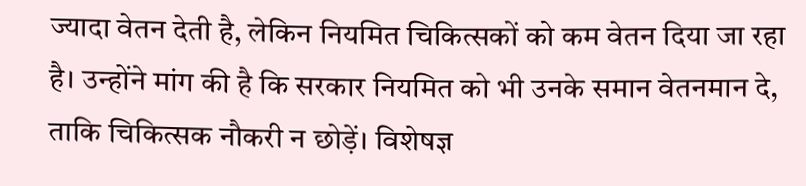ज्यादा वेतन देती है, लेकिन नियमित चिकित्सकों को कम वेतन दिया जा रहा है। उन्होंने मांग की है कि सरकार नियमित को भी उनके समान वेतनमान दे, ताकि चिकित्सक नौकरी न छोड़ें। विशेषज्ञ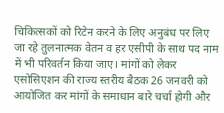चिकित्सकों को रिटेन करने के लिए अनुबंध पर लिए जा रहे तुलनात्मक वेतन व हर एसीपी के साथ पद नाम में भी परिवर्तन किया जाए। मांगों को लेकर एसोसिएशन की राज्य स्तरीय बैठक 26 जनवरी को आयोजित कर मांगों के समाधान बारे चर्चा होगी और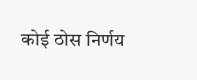कोई ठोस निर्णय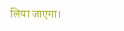लिया जाएगा।